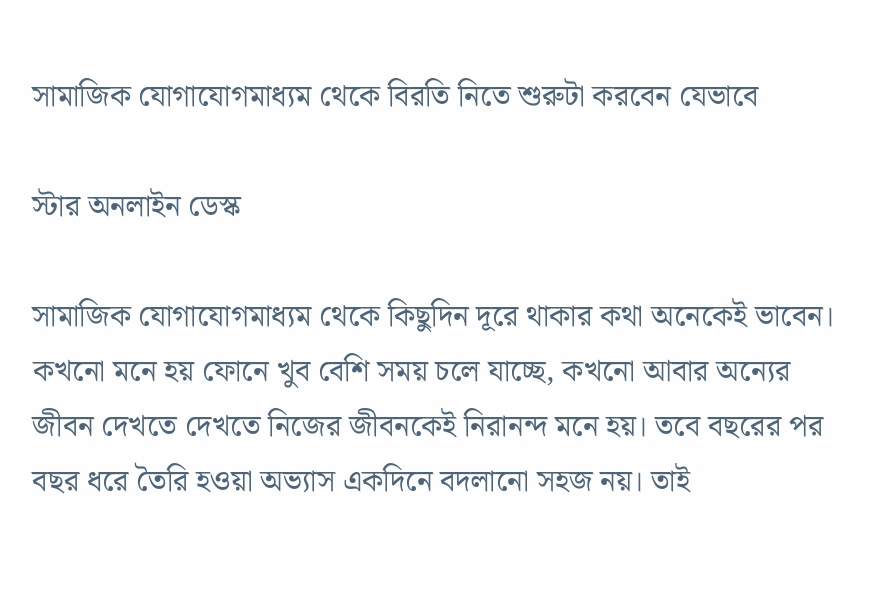সামাজিক যোগাযোগমাধ্যম থেকে বিরতি নিতে শুরুটা করবেন যেভাবে

স্টার অনলাইন ডেস্ক

সামাজিক যোগাযোগমাধ্যম থেকে কিছুদিন দূরে থাকার কথা অনেকেই ভাবেন। কখনো মনে হয় ফোনে খুব বেশি সময় চলে যাচ্ছে, কখনো আবার অন্যের জীবন দেখতে দেখতে নিজের জীবনকেই নিরানন্দ মনে হয়। তবে বছরের পর বছর ধরে তৈরি হওয়া অভ্যাস একদিনে বদলানো সহজ নয়। তাই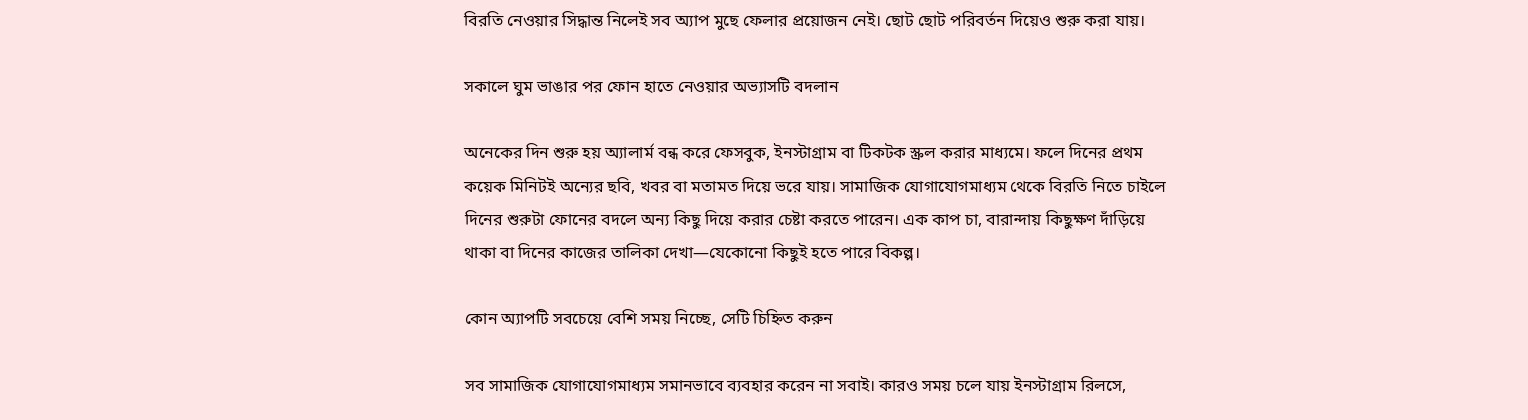বিরতি নেওয়ার সিদ্ধান্ত নিলেই সব অ্যাপ মুছে ফেলার প্রয়োজন নেই। ছোট ছোট পরিবর্তন দিয়েও শুরু করা যায়।

সকালে ঘুম ভাঙার পর ফোন হাতে নেওয়ার অভ্যাসটি বদলান

অনেকের দিন শুরু হয় অ্যালার্ম বন্ধ করে ফেসবুক, ইনস্টাগ্রাম বা টিকটক স্ক্রল করার মাধ্যমে। ফলে দিনের প্রথম কয়েক মিনিটই অন্যের ছবি, খবর বা মতামত দিয়ে ভরে যায়। সামাজিক যোগাযোগমাধ্যম থেকে বিরতি নিতে চাইলে দিনের শুরুটা ফোনের বদলে অন্য কিছু দিয়ে করার চেষ্টা করতে পারেন। এক কাপ চা, বারান্দায় কিছুক্ষণ দাঁড়িয়ে থাকা বা দিনের কাজের তালিকা দেখা—যেকোনো কিছুই হতে পারে বিকল্প।

কোন অ্যাপটি সবচেয়ে বেশি সময় নিচ্ছে, সেটি চিহ্নিত করুন

সব সামাজিক যোগাযোগমাধ্যম সমানভাবে ব্যবহার করেন না সবাই। কারও সময় চলে যায় ইনস্টাগ্রাম রিলসে,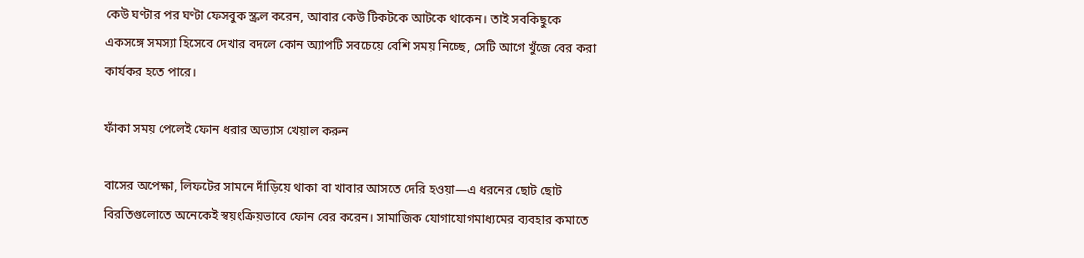কেউ ঘণ্টার পর ঘণ্টা ফেসবুক স্ক্রল করেন, আবার কেউ টিকটকে আটকে থাকেন। তাই সবকিছুকে একসঙ্গে সমস্যা হিসেবে দেখার বদলে কোন অ্যাপটি সবচেয়ে বেশি সময় নিচ্ছে, সেটি আগে খুঁজে বের করা কার্যকর হতে পারে।

ফাঁকা সময় পেলেই ফোন ধরার অভ্যাস খেয়াল করুন

বাসের অপেক্ষা, লিফটের সামনে দাঁড়িয়ে থাকা বা খাবার আসতে দেরি হওয়া—এ ধরনের ছোট ছোট বিরতিগুলোতে অনেকেই স্বয়ংক্রিয়ভাবে ফোন বের করেন। সামাজিক যোগাযোগমাধ্যমের ব্যবহার কমাতে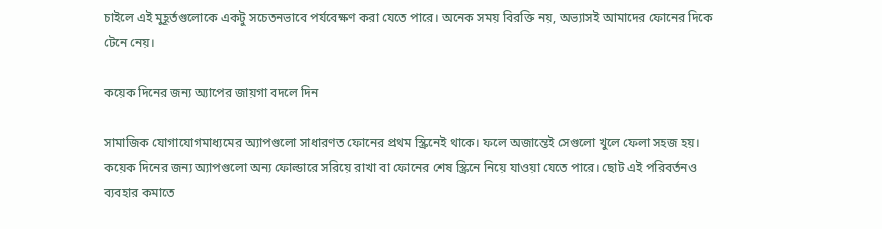চাইলে এই মুহূর্তগুলোকে একটু সচেতনভাবে পর্যবেক্ষণ করা যেতে পারে। অনেক সময় বিরক্তি নয়, অভ্যাসই আমাদের ফোনের দিকে টেনে নেয়।

কয়েক দিনের জন্য অ্যাপের জায়গা বদলে দিন

সামাজিক যোগাযোগমাধ্যমের অ্যাপগুলো সাধারণত ফোনের প্রথম স্ক্রিনেই থাকে। ফলে অজান্তেই সেগুলো খুলে ফেলা সহজ হয়। কয়েক দিনের জন্য অ্যাপগুলো অন্য ফোল্ডারে সরিয়ে রাখা বা ফোনের শেষ স্ক্রিনে নিয়ে যাওয়া যেতে পারে। ছোট এই পরিবর্তনও ব্যবহার কমাতে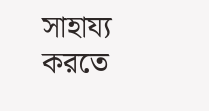সাহায্য করতে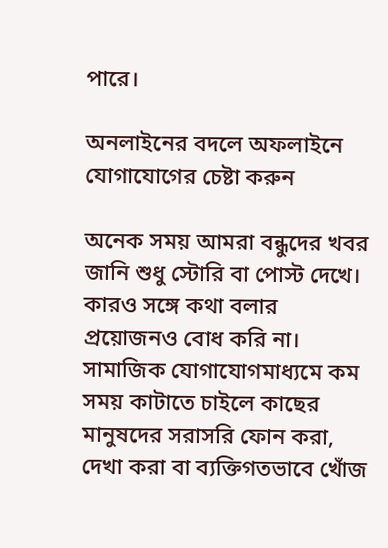পারে।

অনলাইনের বদলে অফলাইনে যোগাযোগের চেষ্টা করুন

অনেক সময় আমরা বন্ধুদের খবর জানি শুধু স্টোরি বা পোস্ট দেখে। কারও সঙ্গে কথা বলার প্রয়োজনও বোধ করি না। সামাজিক যোগাযোগমাধ্যমে কম সময় কাটাতে চাইলে কাছের মানুষদের সরাসরি ফোন করা, দেখা করা বা ব্যক্তিগতভাবে খোঁজ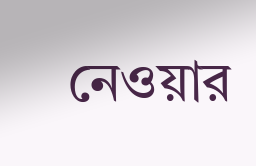নেওয়ার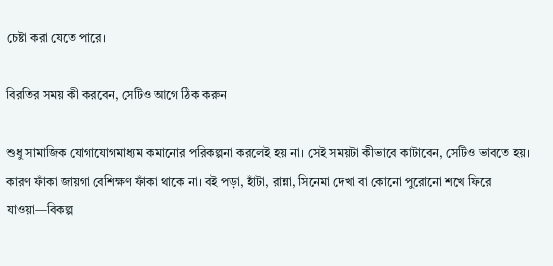চেষ্টা করা যেতে পারে।

বিরতির সময় কী করবেন, সেটিও আগে ঠিক করুন

শুধু সামাজিক যোগাযোগমাধ্যম কমানোর পরিকল্পনা করলেই হয় না। সেই সময়টা কীভাবে কাটাবেন, সেটিও ভাবতে হয়। কারণ ফাঁকা জায়গা বেশিক্ষণ ফাঁকা থাকে না। বই পড়া, হাঁটা, রান্না, সিনেমা দেখা বা কোনো পুরোনো শখে ফিরে যাওয়া—বিকল্প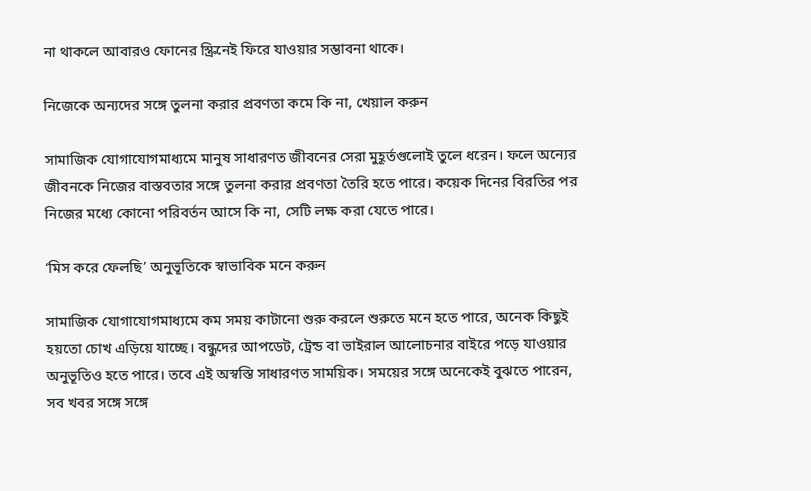না থাকলে আবারও ফোনের স্ক্রিনেই ফিরে যাওয়ার সম্ভাবনা থাকে।

নিজেকে অন্যদের সঙ্গে তুলনা করার প্রবণতা কমে কি না, খেয়াল করুন

সামাজিক যোগাযোগমাধ্যমে মানুষ সাধারণত জীবনের সেরা মুহূর্তগুলোই তুলে ধরেন। ফলে অন্যের জীবনকে নিজের বাস্তবতার সঙ্গে তুলনা করার প্রবণতা তৈরি হতে পারে। কয়েক দিনের বিরতির পর নিজের মধ্যে কোনো পরিবর্তন আসে কি না, সেটি লক্ষ করা যেতে পারে।

‘মিস করে ফেলছি’ অনুভূতিকে স্বাভাবিক মনে করুন

সামাজিক যোগাযোগমাধ্যমে কম সময় কাটানো শুরু করলে শুরুতে মনে হতে পারে, অনেক কিছুই হয়তো চোখ এড়িয়ে যাচ্ছে। বন্ধুদের আপডেট, ট্রেন্ড বা ভাইরাল আলোচনার বাইরে পড়ে যাওয়ার অনুভূতিও হতে পারে। তবে এই অস্বস্তি সাধারণত সাময়িক। সময়ের সঙ্গে অনেকেই বুঝতে পারেন, সব খবর সঙ্গে সঙ্গে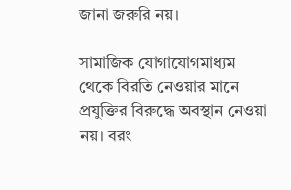জানা জরুরি নয়।

সামাজিক যোগাযোগমাধ্যম থেকে বিরতি নেওয়ার মানে প্রযুক্তির বিরুদ্ধে অবস্থান নেওয়া নয়। বরং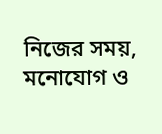নিজের সময়, মনোযোগ ও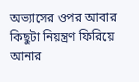অভ্যাসের ওপর আবার কিছুটা নিয়ন্ত্রণ ফিরিয়ে আনার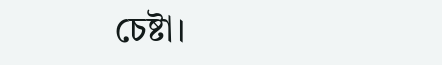চেষ্টা।